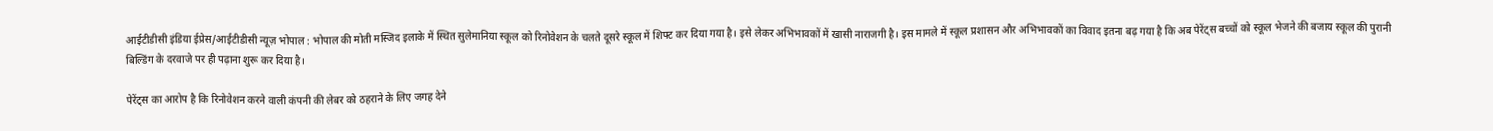आईटीडीसी इंडिया ईप्रेस/आईटीडीसी न्यूज़ भोपाल : भोपाल की मोती मस्जिद इलाके में स्थित सुलेमानिया स्कूल को रिनोवेशन के चलते दूसरे स्कूल में शिफ्ट कर दिया गया है। इसे लेकर अभिभावकों में खासी नाराजगी है। इस मामले में स्कूल प्रशासन और अभिभावकों का विवाद इतना बढ़ गया है कि अब पेरेंट्स बच्चों को स्कूल भेजने की बजाय स्कूल की पुरानी बिल्डिंग के दरवाजे पर ही पढ़ाना शुरू कर दिया है।

पेरेंट्स का आरोप है कि रिनोवेशन करने वाली कंपनी की लेबर को ठहराने के लिए जगह देने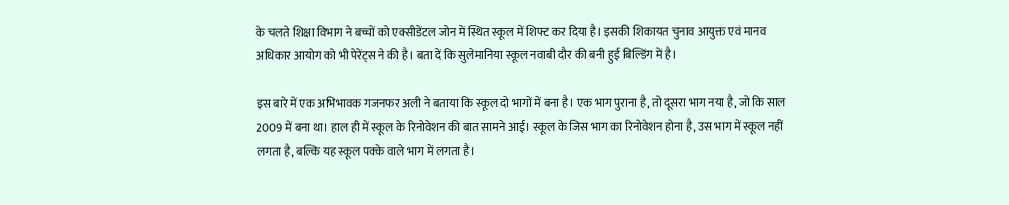के चलते शिक्षा विभाग ने बच्चों को एक्सीडेंटल जोन में स्थित स्कूल में शिफ्ट कर दिया है। इसकी शिकायत चुनाव आयुक्त एवं मानव अधिकार आयोग को भी पेरेंट्स ने की है। बता दें कि सुलेमानिया स्कूल नवाबी दौर की बनी हुई बिल्डिंग में है।

इस बारे में एक अभिभावक गजनफर अली ने बताया कि स्कूल दो भागों में बना है। एक भाग पुराना है, तो दूसरा भाग नया है, जो कि साल 2009 में बना था। हाल ही में स्कूल के रिनोवेशन की बात सामने आई। स्कूल के जिस भाग का रिनोवेशन होना है, उस भाग में स्कूल नहीं लगता है, बल्कि यह स्कूल पक्के वाले भाग में लगता है।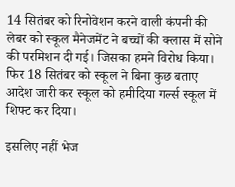14 सितंबर को रिनोवेशन करने वाली कंपनी की लेबर को स्कूल मैनेजमेंट ने बच्चों की क्लास में सोने की परमिशन दी गई। जिसका हमने विरोध किया। फिर 18 सितंबर को स्कूल ने बिना कुछ बताए आदेश जारी कर स्कूल को हमीदिया गर्ल्स स्कूल में शिफ्ट कर दिया।

इसलिए नहीं भेज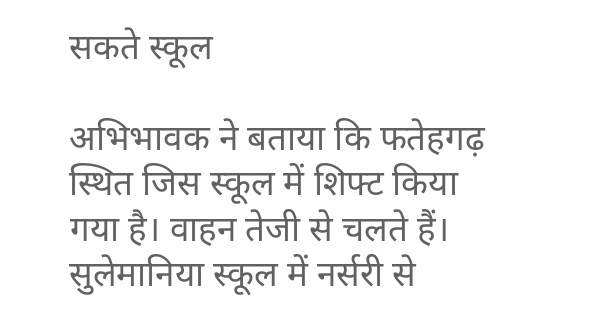सकते स्कूल

अभिभावक ने बताया कि फतेहगढ़ स्थित जिस स्कूल में शिफ्ट किया गया है। वाहन तेजी से चलते हैं। सुलेमानिया स्कूल में नर्सरी से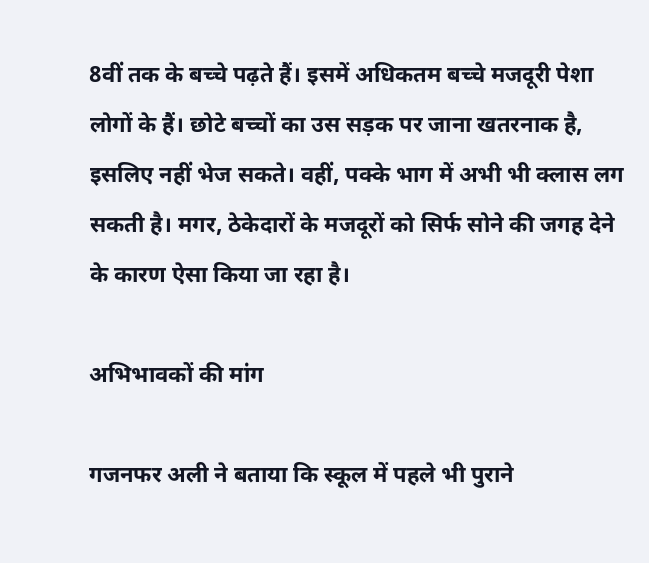8वीं तक के बच्चे पढ़ते हैं। इसमें अधिकतम बच्चे मजदूरी पेशा लोगों के हैं। छोटे बच्चों का उस सड़क पर जाना खतरनाक है, इसलिए नहीं भेज सकते। वहीं, पक्के भाग में अभी भी क्लास लग सकती है। मगर, ठेकेदारों के मजदूरों को सिर्फ सोने की जगह देने के कारण ऐसा किया जा रहा है।

अभिभावकों की मांग

गजनफर अली ने बताया कि स्कूल में पहले भी पुराने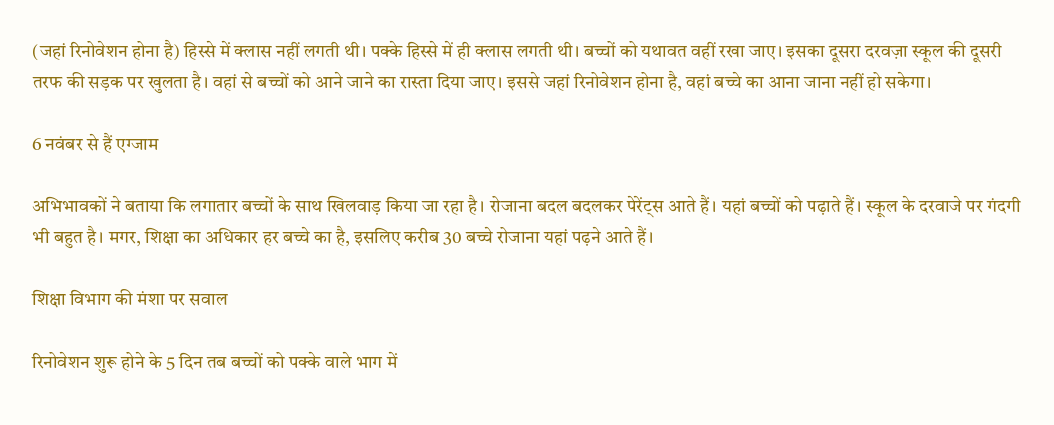(जहां रिनोवेशन होना है) हिस्से में क्लास नहीं लगती थी। पक्के हिस्से में ही क्लास लगती थी। बच्चों को यथावत वहीं रखा जाए। इसका दूसरा दरवज़ा स्कूल की दूसरी तरफ की सड़क पर खुलता है। वहां से बच्चों को आने जाने का रास्ता दिया जाए। इससे जहां रिनोवेशन होना है, वहां बच्चे का आना जाना नहीं हो सकेगा।

6 नवंबर से हैं एग्जाम

अभिभावकों ने बताया कि लगातार बच्चों के साथ खिलवाड़ किया जा रहा है। रोजाना बदल बदलकर पेरेंट्स आते हैं। यहां बच्चों को पढ़ाते हैं। स्कूल के दरवाजे पर गंदगी भी बहुत है। मगर, शिक्षा का अधिकार हर बच्चे का है, इसलिए करीब 30 बच्चे रोजाना यहां पढ़ने आते हैं।

शिक्षा विभाग की मंशा पर सवाल

रिनोवेशन शुरू होने के 5 दिन तब बच्चों को पक्के वाले भाग में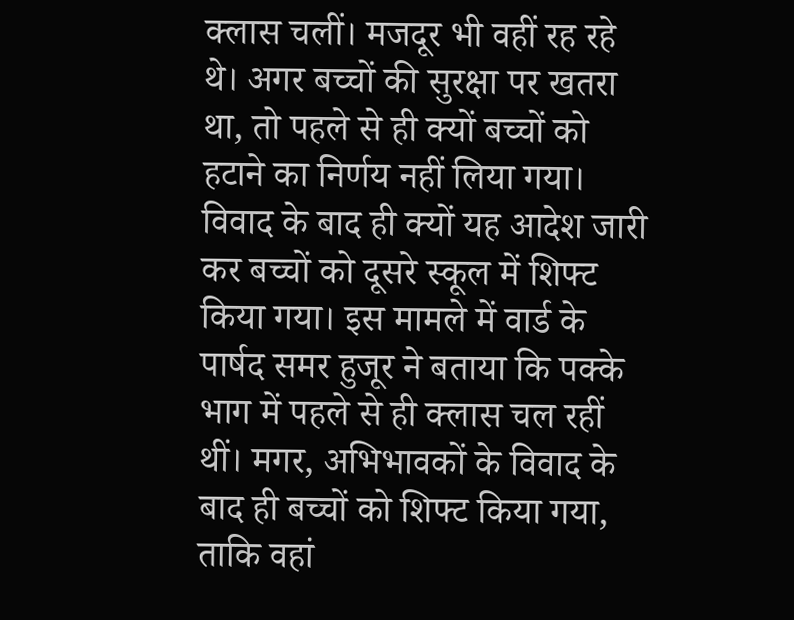क्लास चलीं। मजदूर भी वहीं रह रहे थे। अगर बच्चों की सुरक्षा पर खतरा था, तो पहले से ही क्यों बच्चों को हटाने का निर्णय नहीं लिया गया। विवाद के बाद ही क्यों यह आदेश जारी कर बच्चों को दूसरे स्कूल में शिफ्ट किया गया। इस मामले में वार्ड के पार्षद समर हुजूर ने बताया कि पक्के भाग में पहले से ही क्लास चल रहीं थीं। मगर, अभिभावकों के विवाद के बाद ही बच्चों को शिफ्ट किया गया, ताकि वहां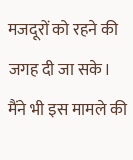मजदूरों को रहने की जगह दी जा सके। मैंने भी इस मामले की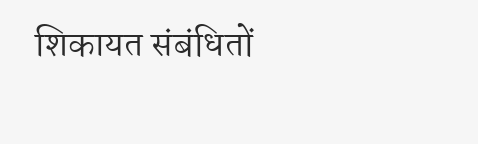शिकायत संबंधितों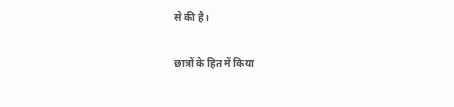से की है।

छात्रों के हित में किया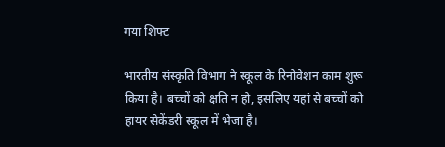गया शिफ्ट

भारतीय संस्कृति विभाग ने स्कूल के रिनोवेशन काम शुरू किया है। बच्चों को क्षति न हो, इसलिए यहां से बच्चों को हायर सेकेंडरी स्कूल में भेजा है।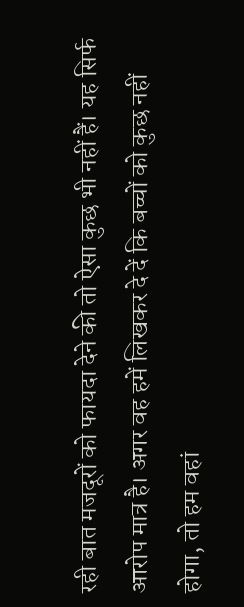रही बात मजदूरों को फायदा देने की तो ऐसा कुछ भी नहीं हैं। यह सिर्फ आरोप मात्र है। अगर वह हमें लिखकर दे दें कि बच्चों को कुछ नहीं होगा, तो हम वहां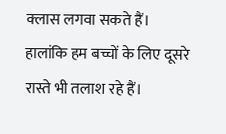क्लास लगवा सकते हैं। हालांकि हम बच्चों के लिए दूसरे रास्ते भी तलाश रहे हैं।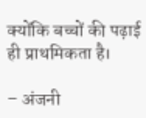क्योंकि बच्चों की पढ़ाई ही प्राथमिकता है।

– अंजनी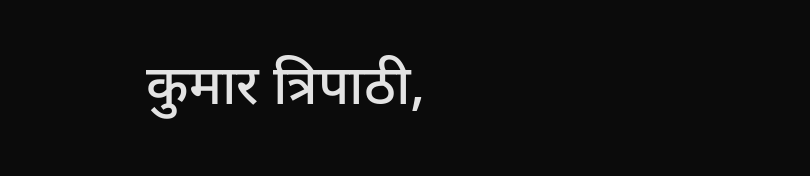कुमार त्रिपाठी,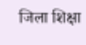जिला शिक्षा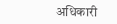अधिकारी